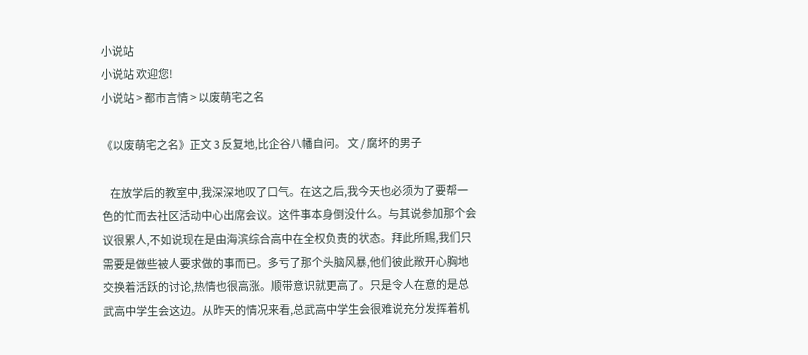小说站
小说站 欢迎您!
小说站 > 都市言情 > 以废萌宅之名

《以废萌宅之名》正文 3 反复地,比企谷八幡自问。 文 / 腐坏的男子

    在放学后的教室中,我深深地叹了口气。在这之后,我今天也必须为了要帮一色的忙而去社区活动中心出席会议。这件事本身倒没什么。与其说参加那个会议很累人,不如说现在是由海滨综合高中在全权负责的状态。拜此所赐,我们只需要是做些被人要求做的事而已。多亏了那个头脑风暴,他们彼此敞开心胸地交换着活跃的讨论,热情也很高涨。顺带意识就更高了。只是令人在意的是总武高中学生会这边。从昨天的情况来看,总武高中学生会很难说充分发挥着机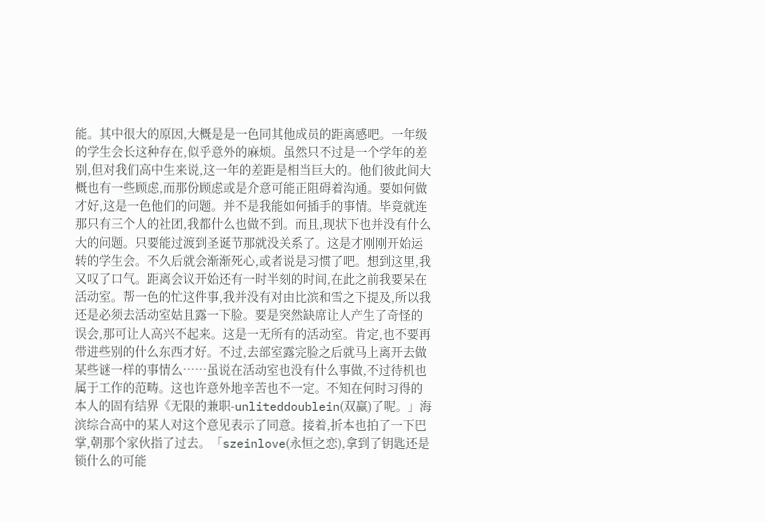能。其中很大的原因,大概是是一色同其他成员的距离感吧。一年级的学生会长这种存在,似乎意外的麻烦。虽然只不过是一个学年的差别,但对我们高中生来说,这一年的差距是相当巨大的。他们彼此间大概也有一些顾虑,而那份顾虑或是介意可能正阻碍着沟通。要如何做才好,这是一色他们的问题。并不是我能如何插手的事情。毕竟就连那只有三个人的社团,我都什么也做不到。而且,现状下也并没有什么大的问题。只要能过渡到圣诞节那就没关系了。这是才刚刚开始运转的学生会。不久后就会渐渐死心,或者说是习惯了吧。想到这里,我又叹了口气。距离会议开始还有一时半刻的时间,在此之前我要呆在活动室。帮一色的忙这件事,我并没有对由比滨和雪之下提及,所以我还是必须去活动室姑且露一下脸。要是突然缺席让人产生了奇怪的误会,那可让人高兴不起来。这是一无所有的活动室。肯定,也不要再带进些别的什么东西才好。不过,去部室露完脸之后就马上离开去做某些谜一样的事情么……虽说在活动室也没有什么事做,不过待机也属于工作的范畴。这也许意外地辛苦也不一定。不知在何时习得的本人的固有结界《无限的兼职-unliteddoublein(双赢)了呢。」海滨综合高中的某人对这个意见表示了同意。接着,折本也拍了一下巴掌,朝那个家伙指了过去。「szeinlove(永恒之恋),拿到了钥匙还是锁什么的可能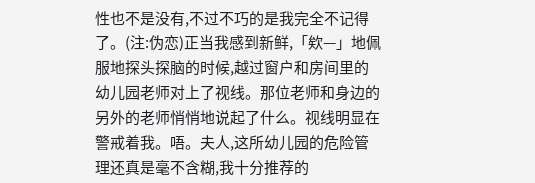性也不是没有,不过不巧的是我完全不记得了。(注:伪恋)正当我感到新鲜,「欸—」地佩服地探头探脑的时候,越过窗户和房间里的幼儿园老师对上了视线。那位老师和身边的另外的老师悄悄地说起了什么。视线明显在警戒着我。唔。夫人,这所幼儿园的危险管理还真是毫不含糊,我十分推荐的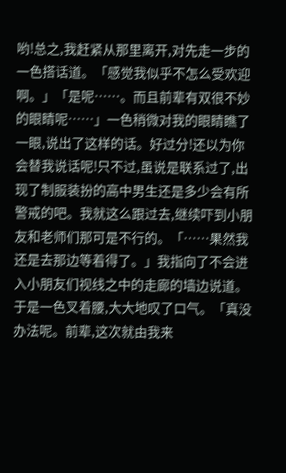哟!总之,我赶紧从那里离开,对先走一步的一色搭话道。「感觉我似乎不怎么受欢迎啊。」「是呢……。而且前辈有双很不妙的眼睛呢……」一色稍微对我的眼睛瞧了一眼,说出了这样的话。好过分!还以为你会替我说话呢!只不过,虽说是联系过了,出现了制服装扮的高中男生还是多少会有所警戒的吧。我就这么跟过去,继续吓到小朋友和老师们那可是不行的。「……果然我还是去那边等着得了。」我指向了不会进入小朋友们视线之中的走廊的墙边说道。于是一色叉着腰,大大地叹了口气。「真没办法呢。前辈,这次就由我来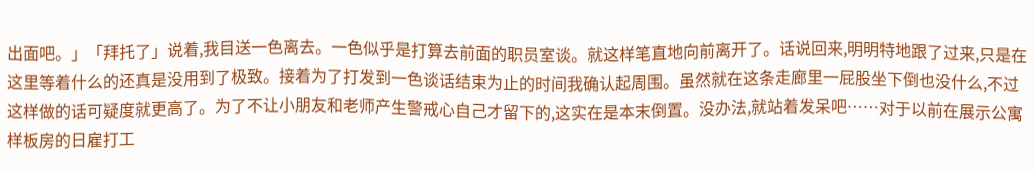出面吧。」「拜托了」说着,我目送一色离去。一色似乎是打算去前面的职员室谈。就这样笔直地向前离开了。话说回来,明明特地跟了过来,只是在这里等着什么的还真是没用到了极致。接着为了打发到一色谈话结束为止的时间我确认起周围。虽然就在这条走廊里一屁股坐下倒也没什么,不过这样做的话可疑度就更高了。为了不让小朋友和老师产生警戒心自己才留下的,这实在是本末倒置。没办法,就站着发呆吧……对于以前在展示公寓样板房的日雇打工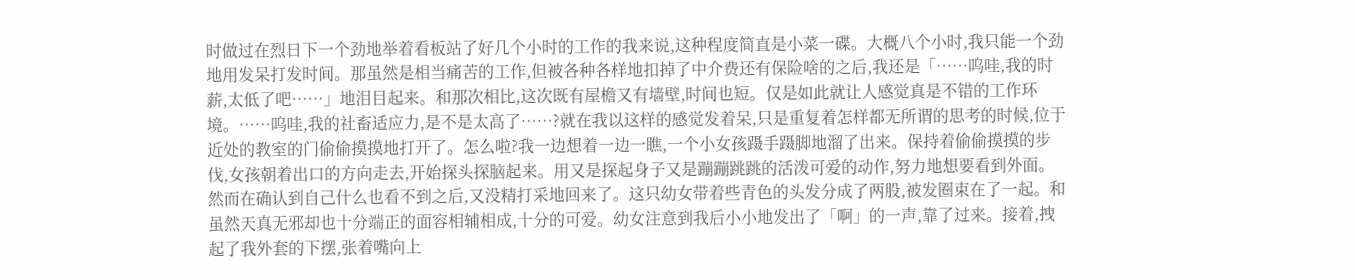时做过在烈日下一个劲地举着看板站了好几个小时的工作的我来说,这种程度简直是小菜一碟。大概八个小时,我只能一个劲地用发呆打发时间。那虽然是相当痛苦的工作,但被各种各样地扣掉了中介费还有保险啥的之后,我还是「……呜哇,我的时薪,太低了吧……」地泪目起来。和那次相比,这次既有屋檐又有墙壁,时间也短。仅是如此就让人感觉真是不错的工作环境。……呜哇,我的社畜适应力,是不是太高了……?就在我以这样的感觉发着呆,只是重复着怎样都无所谓的思考的时候,位于近处的教室的门偷偷摸摸地打开了。怎么啦?我一边想着一边一瞧,一个小女孩蹑手蹑脚地溜了出来。保持着偷偷摸摸的步伐,女孩朝着出口的方向走去,开始探头探脑起来。用又是探起身子又是蹦蹦跳跳的活泼可爱的动作,努力地想要看到外面。然而在确认到自己什么也看不到之后,又没精打采地回来了。这只幼女带着些青色的头发分成了两股,被发圈束在了一起。和虽然天真无邪却也十分端正的面容相辅相成,十分的可爱。幼女注意到我后小小地发出了「啊」的一声,靠了过来。接着,拽起了我外套的下摆,张着嘴向上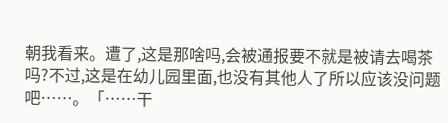朝我看来。遭了,这是那啥吗,会被通报要不就是被请去喝茶吗?不过,这是在幼儿园里面,也没有其他人了所以应该没问题吧……。「……干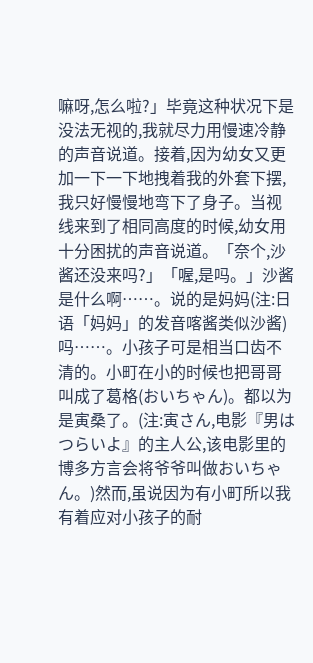嘛呀,怎么啦?」毕竟这种状况下是没法无视的,我就尽力用慢速冷静的声音说道。接着,因为幼女又更加一下一下地拽着我的外套下摆,我只好慢慢地弯下了身子。当视线来到了相同高度的时候,幼女用十分困扰的声音说道。「奈个,沙酱还没来吗?」「喔,是吗。」沙酱是什么啊……。说的是妈妈(注:日语「妈妈」的发音喀酱类似沙酱)吗……。小孩子可是相当口齿不清的。小町在小的时候也把哥哥叫成了葛格(おいちゃん)。都以为是寅桑了。(注:寅さん,电影『男はつらいよ』的主人公,该电影里的博多方言会将爷爷叫做おいちゃん。)然而,虽说因为有小町所以我有着应对小孩子的耐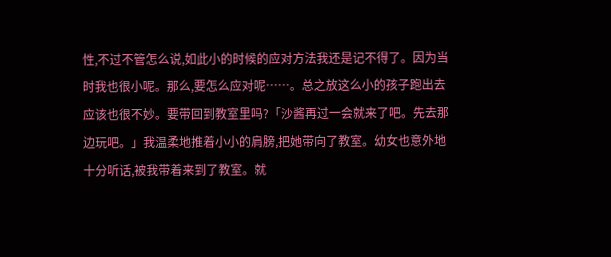性,不过不管怎么说,如此小的时候的应对方法我还是记不得了。因为当时我也很小呢。那么,要怎么应对呢……。总之放这么小的孩子跑出去应该也很不妙。要带回到教室里吗?「沙酱再过一会就来了吧。先去那边玩吧。」我温柔地推着小小的肩膀,把她带向了教室。幼女也意外地十分听话,被我带着来到了教室。就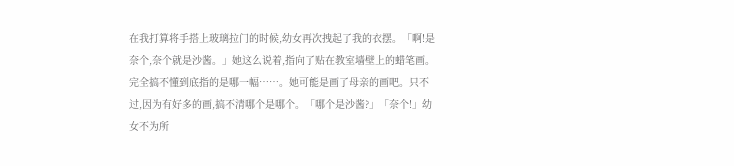在我打算将手搭上玻璃拉门的时候,幼女再次拽起了我的衣摆。「啊!是奈个,奈个就是沙酱。」她这么说着,指向了贴在教室墙壁上的蜡笔画。完全搞不懂到底指的是哪一幅……。她可能是画了母亲的画吧。只不过,因为有好多的画,搞不清哪个是哪个。「哪个是沙酱?」「奈个!」幼女不为所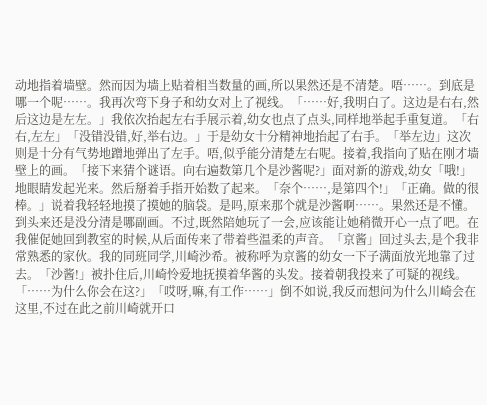动地指着墙壁。然而因为墙上贴着相当数量的画,所以果然还是不清楚。唔……。到底是哪一个呢……。我再次弯下身子和幼女对上了视线。「……好,我明白了。这边是右右,然后这边是左左。」我依次抬起左右手展示着,幼女也点了点头,同样地举起手重复道。「右右,左左」「没错没错,好,举右边。」于是幼女十分精神地抬起了右手。「举左边」这次则是十分有气势地蹭地弹出了左手。唔,似乎能分清楚左右呢。接着,我指向了贴在刚才墙壁上的画。「接下来猜个谜语。向右遍数第几个是沙酱呢?」面对新的游戏,幼女「哦!」地眼睛发起光来。然后掰着手指开始数了起来。「奈个……,是第四个!」「正确。做的很棒。」说着我轻轻地摸了摸她的脑袋。是吗,原来那个就是沙酱啊……。果然还是不懂。到头来还是没分清是哪副画。不过,既然陪她玩了一会,应该能让她稍微开心一点了吧。在我催促她回到教室的时候,从后面传来了带着些温柔的声音。「京酱」回过头去,是个我非常熟悉的家伙。我的同班同学,川崎沙希。被称呼为京酱的幼女一下子满面放光地靠了过去。「沙酱!」被扑住后,川崎怜爱地抚摸着华酱的头发。接着朝我投来了可疑的视线。「……为什么你会在这?」「哎呀,嘛,有工作……」倒不如说,我反而想问为什么川崎会在这里,不过在此之前川崎就开口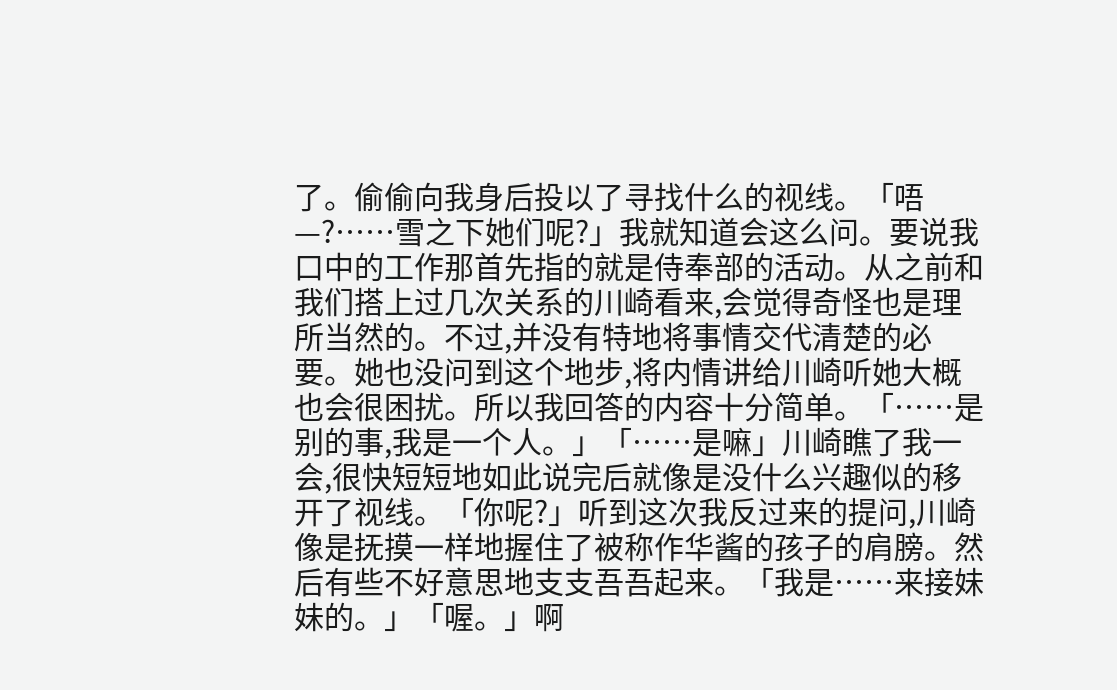了。偷偷向我身后投以了寻找什么的视线。「唔—?……雪之下她们呢?」我就知道会这么问。要说我口中的工作那首先指的就是侍奉部的活动。从之前和我们搭上过几次关系的川崎看来,会觉得奇怪也是理所当然的。不过,并没有特地将事情交代清楚的必要。她也没问到这个地步,将内情讲给川崎听她大概也会很困扰。所以我回答的内容十分简单。「……是别的事,我是一个人。」「……是嘛」川崎瞧了我一会,很快短短地如此说完后就像是没什么兴趣似的移开了视线。「你呢?」听到这次我反过来的提问,川崎像是抚摸一样地握住了被称作华酱的孩子的肩膀。然后有些不好意思地支支吾吾起来。「我是……来接妹妹的。」「喔。」啊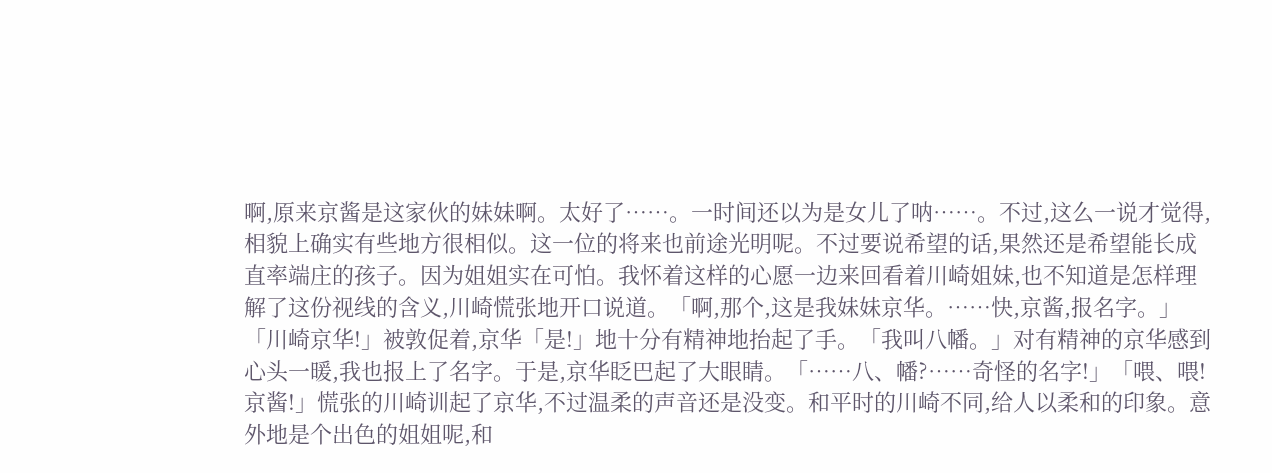啊,原来京酱是这家伙的妹妹啊。太好了……。一时间还以为是女儿了呐……。不过,这么一说才觉得,相貌上确实有些地方很相似。这一位的将来也前途光明呢。不过要说希望的话,果然还是希望能长成直率端庄的孩子。因为姐姐实在可怕。我怀着这样的心愿一边来回看着川崎姐妹,也不知道是怎样理解了这份视线的含义,川崎慌张地开口说道。「啊,那个,这是我妹妹京华。……快,京酱,报名字。」「川崎京华!」被敦促着,京华「是!」地十分有精神地抬起了手。「我叫八幡。」对有精神的京华感到心头一暖,我也报上了名字。于是,京华眨巴起了大眼睛。「……八、幡?……奇怪的名字!」「喂、喂!京酱!」慌张的川崎训起了京华,不过温柔的声音还是没变。和平时的川崎不同,给人以柔和的印象。意外地是个出色的姐姐呢,和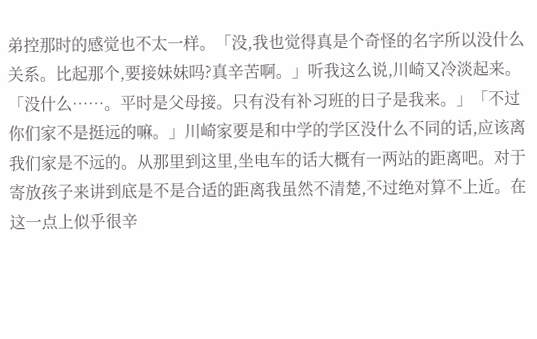弟控那时的感觉也不太一样。「没,我也觉得真是个奇怪的名字所以没什么关系。比起那个,要接妹妹吗?真辛苦啊。」听我这么说,川崎又冷淡起来。「没什么……。平时是父母接。只有没有补习班的日子是我来。」「不过你们家不是挺远的嘛。」川崎家要是和中学的学区没什么不同的话,应该离我们家是不远的。从那里到这里,坐电车的话大概有一两站的距离吧。对于寄放孩子来讲到底是不是合适的距离我虽然不清楚,不过绝对算不上近。在这一点上似乎很辛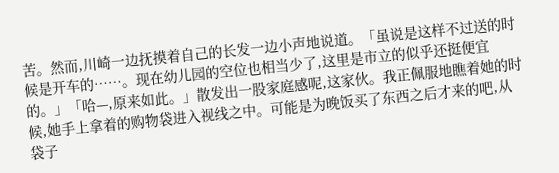苦。然而,川崎一边抚摸着自己的长发一边小声地说道。「虽说是这样不过送的时候是开车的……。现在幼儿园的空位也相当少了,这里是市立的似乎还挺便宜的。」「哈—,原来如此。」散发出一股家庭感呢,这家伙。我正佩服地瞧着她的时候,她手上拿着的购物袋进入视线之中。可能是为晚饭买了东西之后才来的吧,从袋子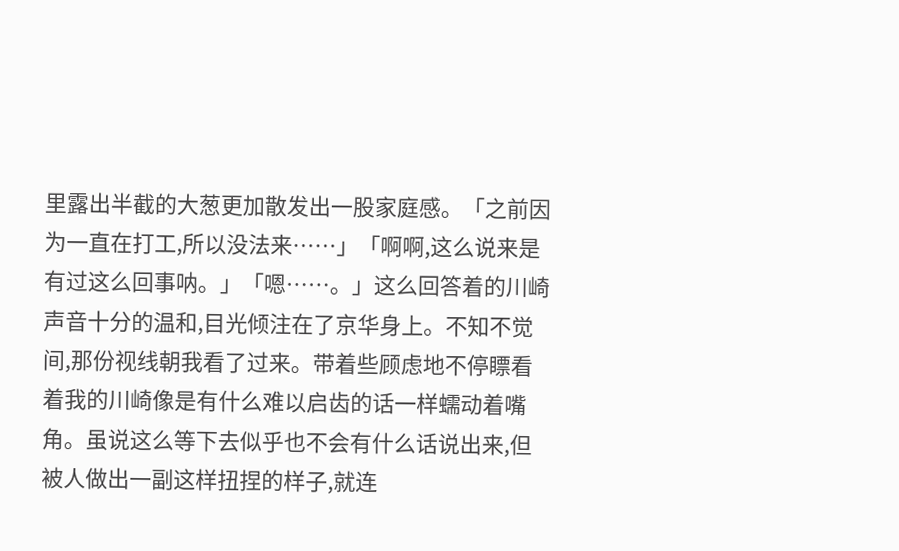里露出半截的大葱更加散发出一股家庭感。「之前因为一直在打工,所以没法来……」「啊啊,这么说来是有过这么回事呐。」「嗯……。」这么回答着的川崎声音十分的温和,目光倾注在了京华身上。不知不觉间,那份视线朝我看了过来。带着些顾虑地不停瞟看着我的川崎像是有什么难以启齿的话一样蠕动着嘴角。虽说这么等下去似乎也不会有什么话说出来,但被人做出一副这样扭捏的样子,就连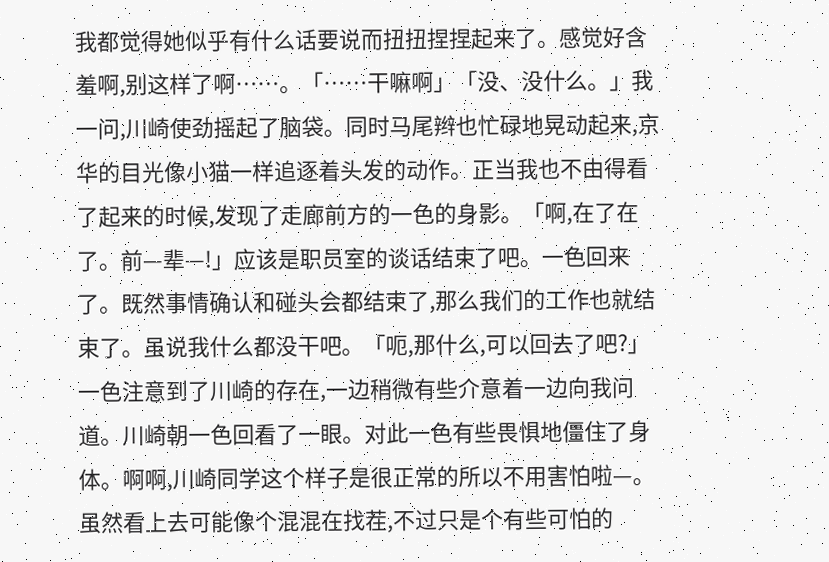我都觉得她似乎有什么话要说而扭扭捏捏起来了。感觉好含羞啊,别这样了啊……。「……干嘛啊」「没、没什么。」我一问,川崎使劲摇起了脑袋。同时马尾辫也忙碌地晃动起来,京华的目光像小猫一样追逐着头发的动作。正当我也不由得看了起来的时候,发现了走廊前方的一色的身影。「啊,在了在了。前—辈—!」应该是职员室的谈话结束了吧。一色回来了。既然事情确认和碰头会都结束了,那么我们的工作也就结束了。虽说我什么都没干吧。「呃,那什么,可以回去了吧?」一色注意到了川崎的存在,一边稍微有些介意着一边向我问道。川崎朝一色回看了一眼。对此一色有些畏惧地僵住了身体。啊啊,川崎同学这个样子是很正常的所以不用害怕啦—。虽然看上去可能像个混混在找茬,不过只是个有些可怕的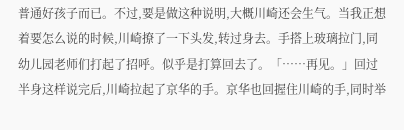普通好孩子而已。不过,要是做这种说明,大概川崎还会生气。当我正想着要怎么说的时候,川崎撩了一下头发,转过身去。手搭上玻璃拉门,同幼儿园老师们打起了招呼。似乎是打算回去了。「……再见。」回过半身这样说完后,川崎拉起了京华的手。京华也回握住川崎的手,同时举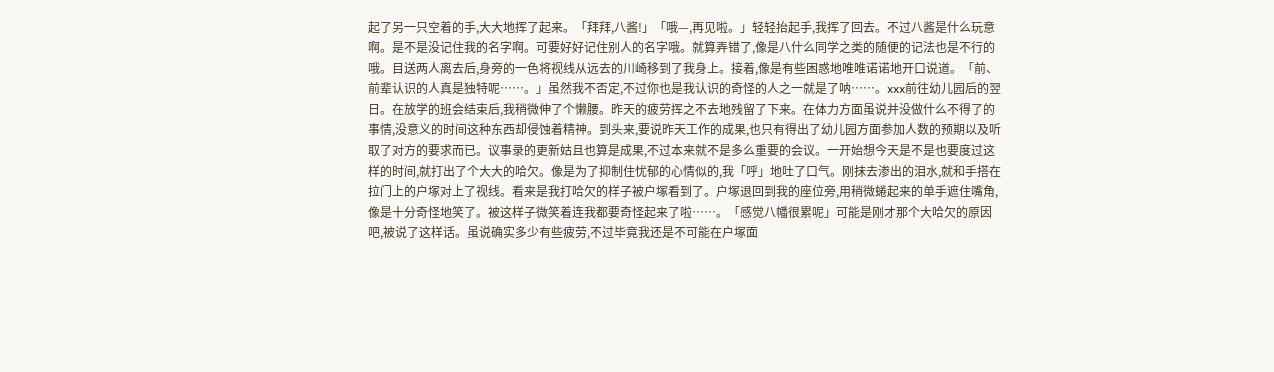起了另一只空着的手,大大地挥了起来。「拜拜,八酱!」「哦—,再见啦。」轻轻抬起手,我挥了回去。不过八酱是什么玩意啊。是不是没记住我的名字啊。可要好好记住别人的名字哦。就算弄错了,像是八什么同学之类的随便的记法也是不行的哦。目送两人离去后,身旁的一色将视线从远去的川崎移到了我身上。接着,像是有些困惑地唯唯诺诺地开口说道。「前、前辈认识的人真是独特呢……。」虽然我不否定,不过你也是我认识的奇怪的人之一就是了呐……。xxx前往幼儿园后的翌日。在放学的班会结束后,我稍微伸了个懒腰。昨天的疲劳挥之不去地残留了下来。在体力方面虽说并没做什么不得了的事情,没意义的时间这种东西却侵蚀着精神。到头来,要说昨天工作的成果,也只有得出了幼儿园方面参加人数的预期以及听取了对方的要求而已。议事录的更新姑且也算是成果,不过本来就不是多么重要的会议。一开始想今天是不是也要度过这样的时间,就打出了个大大的哈欠。像是为了抑制住忧郁的心情似的,我「呼」地吐了口气。刚抹去渗出的泪水,就和手搭在拉门上的户塚对上了视线。看来是我打哈欠的样子被户塚看到了。户塚退回到我的座位旁,用稍微蜷起来的单手遮住嘴角,像是十分奇怪地笑了。被这样子微笑着连我都要奇怪起来了啦……。「感觉八幡很累呢」可能是刚才那个大哈欠的原因吧,被说了这样话。虽说确实多少有些疲劳,不过毕竟我还是不可能在户塚面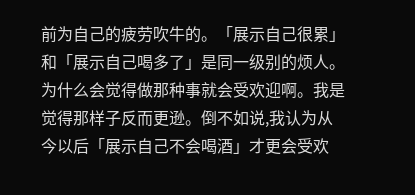前为自己的疲劳吹牛的。「展示自己很累」和「展示自己喝多了」是同一级别的烦人。为什么会觉得做那种事就会受欢迎啊。我是觉得那样子反而更逊。倒不如说,我认为从今以后「展示自己不会喝酒」才更会受欢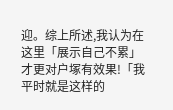迎。综上所述,我认为在这里「展示自己不累」才更对户塚有效果!「我平时就是这样的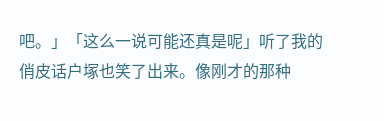吧。」「这么一说可能还真是呢」听了我的俏皮话户塚也笑了出来。像刚才的那种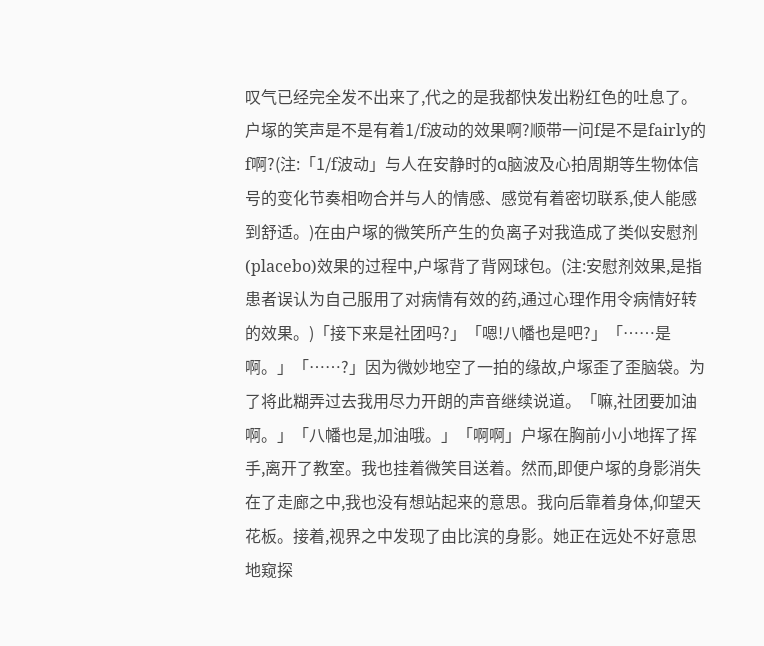叹气已经完全发不出来了,代之的是我都快发出粉红色的吐息了。户塚的笑声是不是有着1/f波动的效果啊?顺带一问f是不是fairly的f啊?(注:「1/f波动」与人在安静时的α脑波及心拍周期等生物体信号的变化节奏相吻合并与人的情感、感觉有着密切联系,使人能感到舒适。)在由户塚的微笑所产生的负离子对我造成了类似安慰剂(placebo)效果的过程中,户塚背了背网球包。(注:安慰剂效果,是指患者误认为自己服用了对病情有效的药,通过心理作用令病情好转的效果。)「接下来是社团吗?」「嗯!八幡也是吧?」「……是啊。」「……?」因为微妙地空了一拍的缘故,户塚歪了歪脑袋。为了将此糊弄过去我用尽力开朗的声音继续说道。「嘛,社团要加油啊。」「八幡也是,加油哦。」「啊啊」户塚在胸前小小地挥了挥手,离开了教室。我也挂着微笑目送着。然而,即便户塚的身影消失在了走廊之中,我也没有想站起来的意思。我向后靠着身体,仰望天花板。接着,视界之中发现了由比滨的身影。她正在远处不好意思地窥探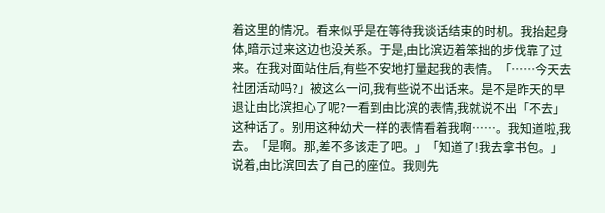着这里的情况。看来似乎是在等待我谈话结束的时机。我抬起身体,暗示过来这边也没关系。于是,由比滨迈着笨拙的步伐靠了过来。在我对面站住后,有些不安地打量起我的表情。「……今天去社团活动吗?」被这么一问,我有些说不出话来。是不是昨天的早退让由比滨担心了呢?一看到由比滨的表情,我就说不出「不去」这种话了。别用这种幼犬一样的表情看着我啊……。我知道啦,我去。「是啊。那,差不多该走了吧。」「知道了!我去拿书包。」说着,由比滨回去了自己的座位。我则先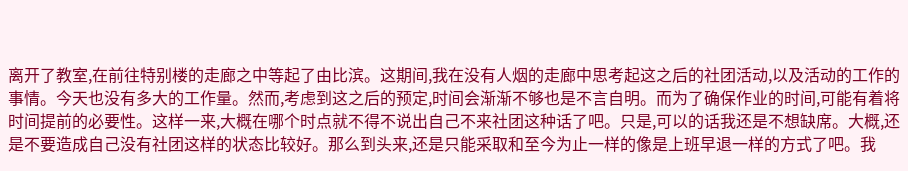离开了教室,在前往特别楼的走廊之中等起了由比滨。这期间,我在没有人烟的走廊中思考起这之后的社团活动,以及活动的工作的事情。今天也没有多大的工作量。然而,考虑到这之后的预定,时间会渐渐不够也是不言自明。而为了确保作业的时间,可能有着将时间提前的必要性。这样一来,大概在哪个时点就不得不说出自己不来社团这种话了吧。只是,可以的话我还是不想缺席。大概,还是不要造成自己没有社团这样的状态比较好。那么到头来,还是只能采取和至今为止一样的像是上班早退一样的方式了吧。我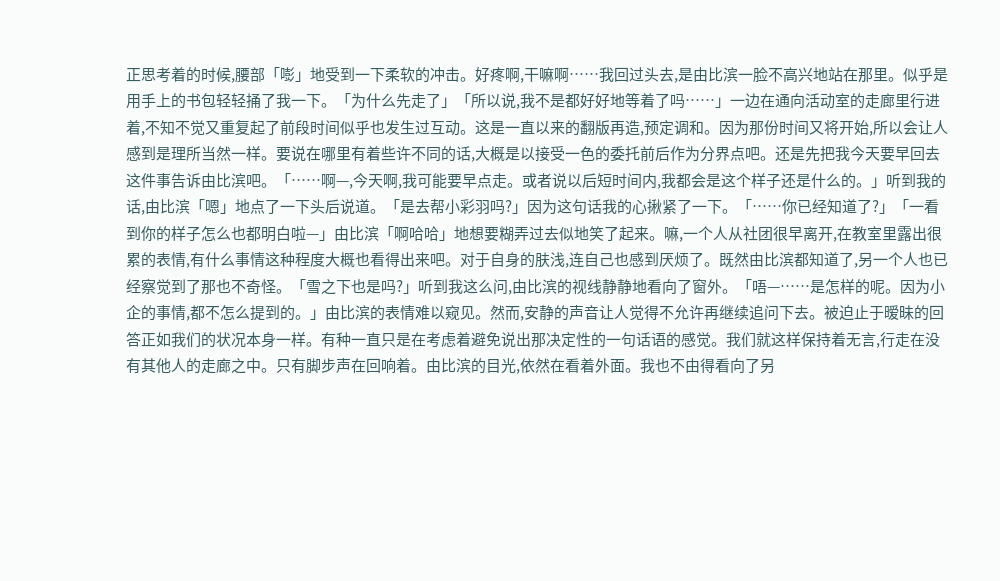正思考着的时候,腰部「嘭」地受到一下柔软的冲击。好疼啊,干嘛啊……我回过头去,是由比滨一脸不高兴地站在那里。似乎是用手上的书包轻轻捅了我一下。「为什么先走了」「所以说,我不是都好好地等着了吗……」一边在通向活动室的走廊里行进着,不知不觉又重复起了前段时间似乎也发生过互动。这是一直以来的翻版再造,预定调和。因为那份时间又将开始,所以会让人感到是理所当然一样。要说在哪里有着些许不同的话,大概是以接受一色的委托前后作为分界点吧。还是先把我今天要早回去这件事告诉由比滨吧。「……啊—,今天啊,我可能要早点走。或者说以后短时间内,我都会是这个样子还是什么的。」听到我的话,由比滨「嗯」地点了一下头后说道。「是去帮小彩羽吗?」因为这句话我的心揪紧了一下。「……你已经知道了?」「一看到你的样子怎么也都明白啦—」由比滨「啊哈哈」地想要糊弄过去似地笑了起来。嘛,一个人从社团很早离开,在教室里露出很累的表情,有什么事情这种程度大概也看得出来吧。对于自身的肤浅,连自己也感到厌烦了。既然由比滨都知道了,另一个人也已经察觉到了那也不奇怪。「雪之下也是吗?」听到我这么问,由比滨的视线静静地看向了窗外。「唔—……是怎样的呢。因为小企的事情,都不怎么提到的。」由比滨的表情难以窥见。然而,安静的声音让人觉得不允许再继续追问下去。被迫止于暧昧的回答正如我们的状况本身一样。有种一直只是在考虑着避免说出那决定性的一句话语的感觉。我们就这样保持着无言,行走在没有其他人的走廊之中。只有脚步声在回响着。由比滨的目光,依然在看着外面。我也不由得看向了另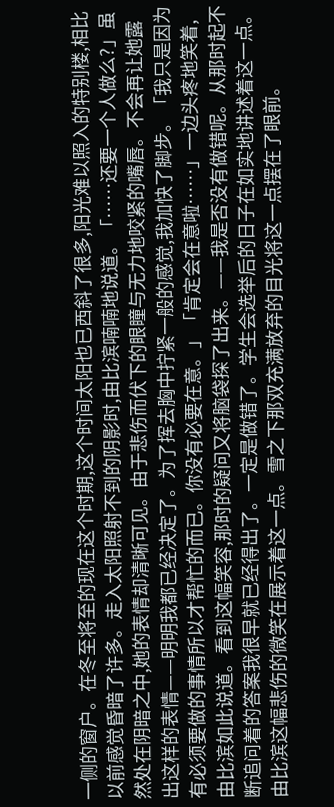一侧的窗户。在冬至将至的现在这个时期,这个时间太阳也已西斜了很多,阳光难以照入的特别楼,相比以前感觉昏暗了许多。走入太阳照射不到的阴影时,由比滨喃喃地说道。「……还要一个人做么?」虽然处在阴暗之中,她的表情却清晰可见。由于悲伤而伏下的眼瞳与无力地咬紧的嘴唇。不会再让她露出这样的表情——明明我都已经决定了。为了挥去胸中拧紧一般的感觉,我加快了脚步。「我只是因为有必须要做的事情所以才帮忙的而已。你没有必要在意。」「肯定会在意啦……」一边头疼地笑着,由比滨如此说道。看到这幅笑容,那时的疑问又将脑袋探了出来。——我是否没有做错呢。从那时起不断追问着的答案我很早就已经得出了。一定是做错了。学生会选举后的日子在如实地讲述着这一点。由比滨这幅悲伤的微笑在展示着这一点。雪之下那双充满放弃的目光将这一点摆在了眼前。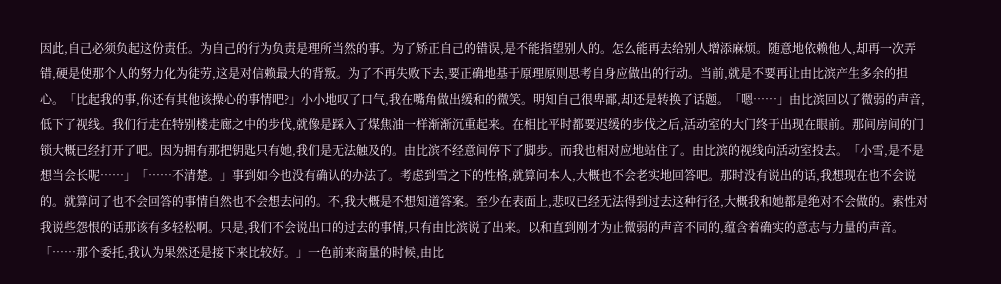因此,自己必须负起这份责任。为自己的行为负责是理所当然的事。为了矫正自己的错误,是不能指望别人的。怎么能再去给别人增添麻烦。随意地依赖他人,却再一次弄错,硬是使那个人的努力化为徒劳,这是对信赖最大的背叛。为了不再失败下去,要正确地基于原理原则思考自身应做出的行动。当前,就是不要再让由比滨产生多余的担心。「比起我的事,你还有其他该操心的事情吧?」小小地叹了口气,我在嘴角做出缓和的微笑。明知自己很卑鄙,却还是转换了话题。「嗯……」由比滨回以了微弱的声音,低下了视线。我们行走在特别楼走廊之中的步伐,就像是踩入了煤焦油一样渐渐沉重起来。在相比平时都要迟缓的步伐之后,活动室的大门终于出现在眼前。那间房间的门锁大概已经打开了吧。因为拥有那把钥匙只有她,我们是无法触及的。由比滨不经意间停下了脚步。而我也相对应地站住了。由比滨的视线向活动室投去。「小雪,是不是想当会长呢……」「……不清楚。」事到如今也没有确认的办法了。考虑到雪之下的性格,就算问本人,大概也不会老实地回答吧。那时没有说出的话,我想现在也不会说的。就算问了也不会回答的事情自然也不会想去问的。不,我大概是不想知道答案。至少在表面上,悲叹已经无法得到过去这种行径,大概我和她都是绝对不会做的。索性对我说些怨恨的话那该有多轻松啊。只是,我们不会说出口的过去的事情,只有由比滨说了出来。以和直到刚才为止微弱的声音不同的,蕴含着确实的意志与力量的声音。「……那个委托,我认为果然还是接下来比较好。」一色前来商量的时候,由比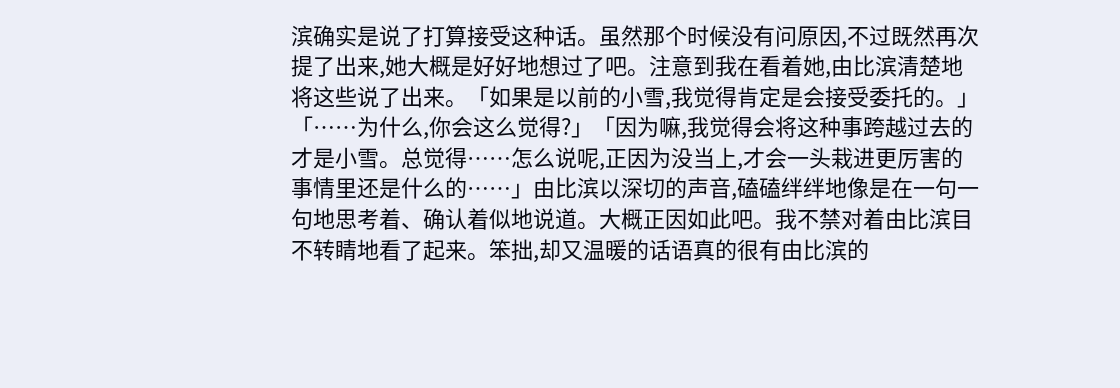滨确实是说了打算接受这种话。虽然那个时候没有问原因,不过既然再次提了出来,她大概是好好地想过了吧。注意到我在看着她,由比滨清楚地将这些说了出来。「如果是以前的小雪,我觉得肯定是会接受委托的。」「……为什么,你会这么觉得?」「因为嘛,我觉得会将这种事跨越过去的才是小雪。总觉得……怎么说呢,正因为没当上,才会一头栽进更厉害的事情里还是什么的……」由比滨以深切的声音,磕磕绊绊地像是在一句一句地思考着、确认着似地说道。大概正因如此吧。我不禁对着由比滨目不转睛地看了起来。笨拙,却又温暖的话语真的很有由比滨的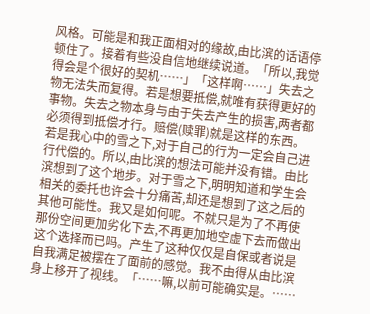风格。可能是和我正面相对的缘故,由比滨的话语停顿住了。接着有些没自信地继续说道。「所以,我觉得会是个很好的契机……」「这样啊……」失去之物无法失而复得。若是想要抵偿,就唯有获得更好的事物。失去之物本身与由于失去产生的损害,两者都必须得到抵偿才行。赔偿(赎罪)就是这样的东西。若是我心中的雪之下,对于自己的行为一定会自己进行代偿的。所以,由比滨的想法可能并没有错。由比滨想到了这个地步。对于雪之下,明明知道和学生会相关的委托也许会十分痛苦,却还是想到了这之后的其他可能性。我又是如何呢。不就只是为了不再使那份空间更加劣化下去,不再更加地空虚下去而做出这个选择而已吗。产生了这种仅仅是自保或者说是自我满足被摆在了面前的感觉。我不由得从由比滨身上移开了视线。「……嘛,以前可能确实是。……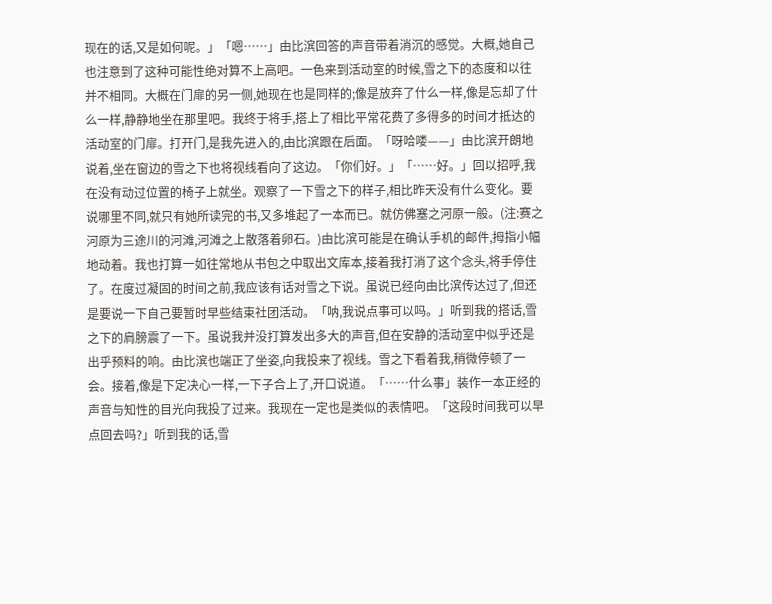现在的话,又是如何呢。」「嗯……」由比滨回答的声音带着消沉的感觉。大概,她自己也注意到了这种可能性绝对算不上高吧。一色来到活动室的时候,雪之下的态度和以往并不相同。大概在门扉的另一侧,她现在也是同样的;像是放弃了什么一样,像是忘却了什么一样,静静地坐在那里吧。我终于将手,搭上了相比平常花费了多得多的时间才抵达的活动室的门扉。打开门,是我先进入的,由比滨跟在后面。「呀哈喽——」由比滨开朗地说着,坐在窗边的雪之下也将视线看向了这边。「你们好。」「……好。」回以招呼,我在没有动过位置的椅子上就坐。观察了一下雪之下的样子,相比昨天没有什么变化。要说哪里不同,就只有她所读完的书,又多堆起了一本而已。就仿佛塞之河原一般。(注:赛之河原为三途川的河滩,河滩之上散落着卵石。)由比滨可能是在确认手机的邮件,拇指小幅地动着。我也打算一如往常地从书包之中取出文库本,接着我打消了这个念头,将手停住了。在度过凝固的时间之前,我应该有话对雪之下说。虽说已经向由比滨传达过了,但还是要说一下自己要暂时早些结束社团活动。「呐,我说点事可以吗。」听到我的搭话,雪之下的肩膀震了一下。虽说我并没打算发出多大的声音,但在安静的活动室中似乎还是出乎预料的响。由比滨也端正了坐姿,向我投来了视线。雪之下看着我,稍微停顿了一会。接着,像是下定决心一样,一下子合上了,开口说道。「……什么事」装作一本正经的声音与知性的目光向我投了过来。我现在一定也是类似的表情吧。「这段时间我可以早点回去吗?」听到我的话,雪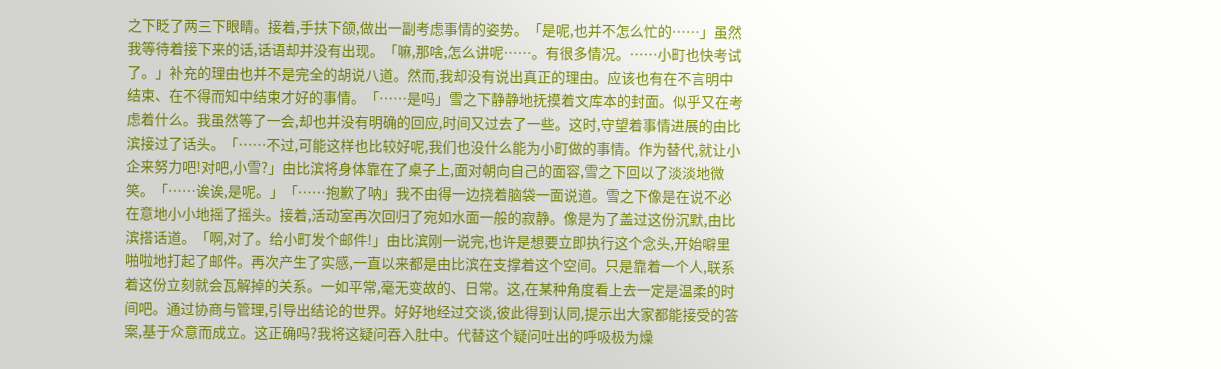之下眨了两三下眼睛。接着,手扶下颌,做出一副考虑事情的姿势。「是呢,也并不怎么忙的……」虽然我等待着接下来的话,话语却并没有出现。「嘛,那啥,怎么讲呢……。有很多情况。……小町也快考试了。」补充的理由也并不是完全的胡说八道。然而,我却没有说出真正的理由。应该也有在不言明中结束、在不得而知中结束才好的事情。「……是吗」雪之下静静地抚摸着文库本的封面。似乎又在考虑着什么。我虽然等了一会,却也并没有明确的回应,时间又过去了一些。这时,守望着事情进展的由比滨接过了话头。「……不过,可能这样也比较好呢,我们也没什么能为小町做的事情。作为替代,就让小企来努力吧!对吧,小雪?」由比滨将身体靠在了桌子上,面对朝向自己的面容,雪之下回以了淡淡地微笑。「……诶诶,是呢。」「……抱歉了呐」我不由得一边挠着脑袋一面说道。雪之下像是在说不必在意地小小地摇了摇头。接着,活动室再次回归了宛如水面一般的寂静。像是为了盖过这份沉默,由比滨搭话道。「啊,对了。给小町发个邮件!」由比滨刚一说完,也许是想要立即执行这个念头,开始噼里啪啦地打起了邮件。再次产生了实感,一直以来都是由比滨在支撑着这个空间。只是靠着一个人,联系着这份立刻就会瓦解掉的关系。一如平常,毫无变故的、日常。这,在某种角度看上去一定是温柔的时间吧。通过协商与管理,引导出结论的世界。好好地经过交谈,彼此得到认同,提示出大家都能接受的答案,基于众意而成立。这正确吗?我将这疑问吞入肚中。代替这个疑问吐出的呼吸极为燥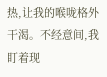热,让我的喉咙格外干渴。不经意间,我盯着现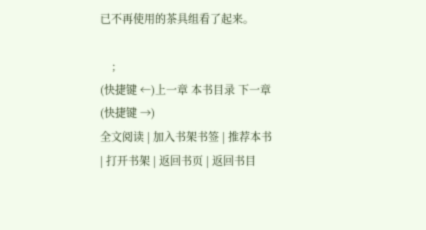已不再使用的茶具组看了起来。

    ;
(快捷键 ←)上一章 本书目录 下一章(快捷键 →)
全文阅读 | 加入书架书签 | 推荐本书 | 打开书架 | 返回书页 | 返回书目